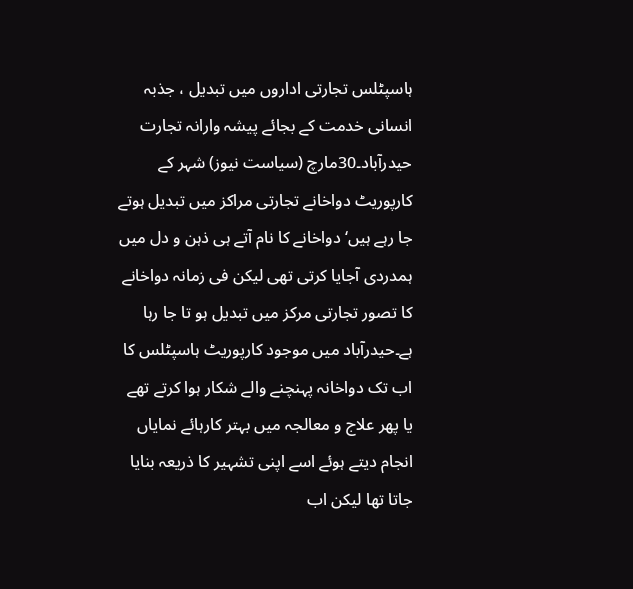ہاسپٹلس تجارتی اداروں میں تبدیل ، جذبہ انسانی خدمت کے بجائے پیشہ وارانہ تجارت
حیدرآباد۔30مارچ (سیاست نیوز) شہر کے کارپوریٹ دواخانے تجارتی مراکز میں تبدیل ہوتے جا رہے ہیں‘ دواخانے کا نام آتے ہی ذہن و دل میں ہمدردی آجایا کرتی تھی لیکن فی زمانہ دواخانے کا تصور تجارتی مرکز میں تبدیل ہو تا جا رہا ہے۔حیدرآباد میں موجود کارپوریٹ ہاسپٹلس کا اب تک دواخانہ پہنچنے والے شکار ہوا کرتے تھے یا پھر علاج و معالجہ میں بہتر کارہائے نمایاں انجام دیتے ہوئے اسے اپنی تشہیر کا ذریعہ بنایا جاتا تھا لیکن اب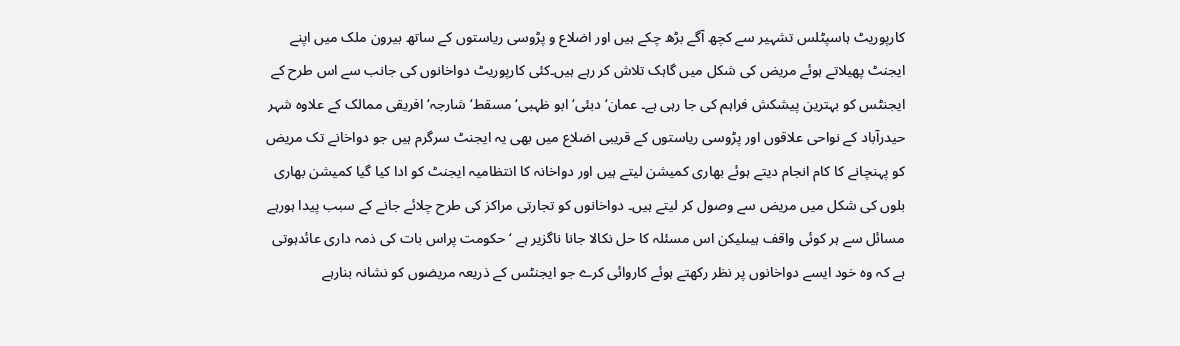کارپوریٹ ہاسپٹلس تشہیر سے کچھ آگے بڑھ چکے ہیں اور اضلاع و پڑوسی ریاستوں کے ساتھ بیرون ملک میں اپنے ایجنٹ پھیلاتے ہوئے مریض کی شکل میں گاہک تلاش کر رہے ہیں۔کئی کارپوریٹ دواخانوں کی جانب سے اس طرح کے ایجنٹس کو بہترین پیشکش فراہم کی جا رہی ہے۔ عمان‘ دبئی‘ ابو ظہبی‘ مسقط‘ شارجہ‘ افریقی ممالک کے علاوہ شہر حیدرآباد کے نواحی علاقوں اور پڑوسی ریاستوں کے قریبی اضلاع میں بھی یہ ایجنٹ سرگرم ہیں جو دواخانے تک مریض کو پہنچانے کا کام انجام دیتے ہوئے بھاری کمیشن لیتے ہیں اور دواخانہ کا انتظامیہ ایجنٹ کو ادا کیا گیا کمیشن بھاری بلوں کی شکل میں مریض سے وصول کر لیتے ہیں۔ دواخانوں کو تجارتی مراکز کی طرح چلائے جانے کے سبب پیدا ہورہے مسائل سے ہر کوئی واقف ہیںلیکن اس مسئلہ کا حل نکالا جانا ناگزیر ہے ‘ حکومت پراس بات کی ذمہ داری عائدہوتی ہے کہ وہ خود ایسے دواخانوں پر نظر رکھتے ہوئے کاروائی کرے جو ایجنٹس کے ذریعہ مریضوں کو نشانہ بنارہے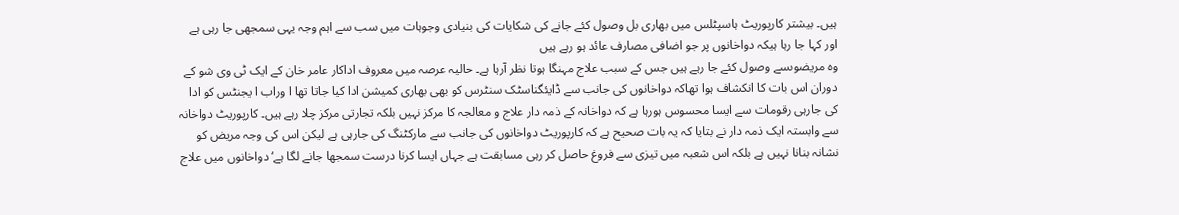ہیں۔ بیشتر کارپوریٹ ہاسپٹلس میں بھاری بل وصول کئے جانے کی شکایات کی بنیادی وجوہات میں سب سے اہم وجہ یہی سمجھی جا رہی ہے اور کہا جا رہا ہیکہ دواخانوں پر جو اضافی مصارف عائد ہو رہے ہیں
وہ مریضوںسے وصول کئے جا رہے ہیں جس کے سبب علاج مہنگا ہوتا نظر آرہا ہے۔ حالیہ عرصہ میں معروف اداکار عامر خان کے ایک ٹی وی شو کے دوران اس بات کا انکشاف ہوا تھاکہ دواخانوں کی جانب سے ڈایئگناسٹک سنٹرس کو بھی بھاری کمیشن ادا کیا جاتا تھا ا وراب ا یجنٹس کو ادا کی جارہی رقومات سے ایسا محسوس ہورہا ہے کہ دواخانہ کے ذمہ دار علاج و معالجہ کا مرکز نہیں بلکہ تجارتی مرکز چلا رہے ہیں۔ کارپوریٹ دواخانہ سے وابستہ ایک ذمہ دار نے بتایا کہ یہ بات صحیح ہے کہ کارپوریٹ دواخانوں کی جانب سے مارکٹنگ کی جارہی ہے لیکن اس کی وجہ مریض کو نشانہ بنانا نہیں ہے بلکہ اس شعبہ میں تیزی سے فروغ حاصل کر رہی مسابقت ہے جہاں ایسا کرنا درست سمجھا جانے لگا ہے‘ دواخانوں میں علاج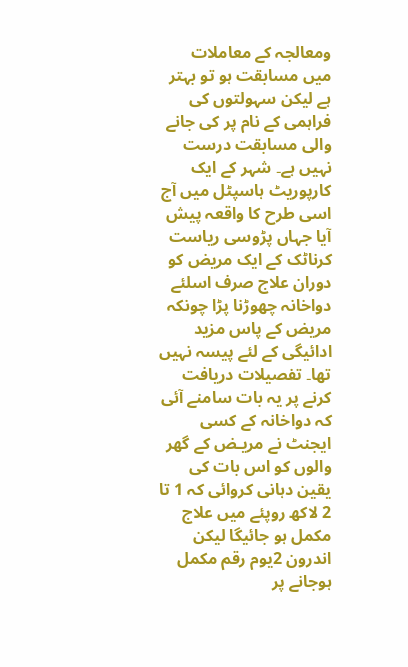ومعالجہ کے معاملات میں مسابقت ہو تو بہتر ہے لیکن سہولتوں کی فراہمی کے نام پر کی جانے والی مسابقت درست نہیں ہے۔ شہر کے ایک کارپوریٹ ہاسپٹل میں آج اسی طرح کا واقعہ پیش آیا جہاں پڑوسی ریاست کرناٹک کے ایک مریض کو دوران علاج صرف اسلئے دواخانہ چھوڑنا پڑا چونکہ مریض کے پاس مزید ادائیگی کے لئے پیسہ نہیں تھا۔ تفصیلات دریافت کرنے پر یہ بات سامنے آئی کہ دواخانہ کے کسی ایجنٹ نے مریـض کے گھر والوں کو اس بات کی یقین دہانی کروائی کہ 1 تا 2 لاکھ روپئے میں علاج مکمل ہو جائیگا لیکن اندرون 2یوم رقم مکمل ہوجانے پر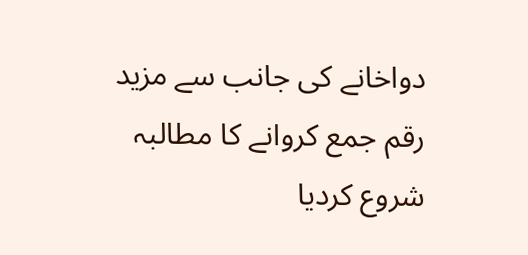دواخانے کی جانب سے مزید رقم جمع کروانے کا مطالبہ شروع کردیا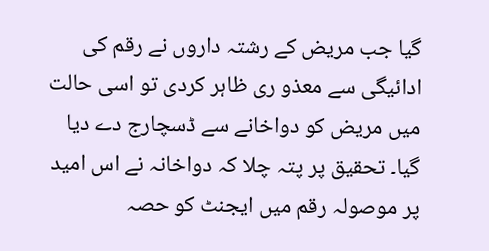گیا جب مریض کے رشتہ داروں نے رقم کی ادائیگی سے معذو ری ظاہر کردی تو اسی حالت میں مریض کو دواخانے سے ڈسچارج دے دیا گیا۔ تحقیق پر پتہ چلا کہ دواخانہ نے اس امید پر موصولہ رقم میں ایجنٹ کو حصہ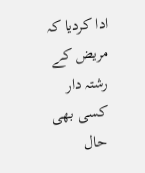ادا کردیا کہ مریض کے رشتہ دار کسی بھی حال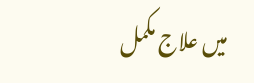میں علاج مکمل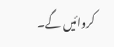کروائیں گے۔